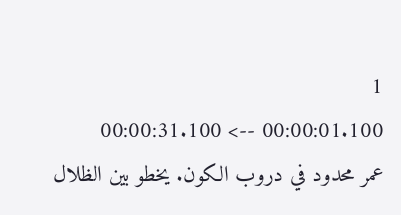1
00:00:01.100 --> 00:00:31.100
عمر محدود في دروب الكون. يخطو بين الظلال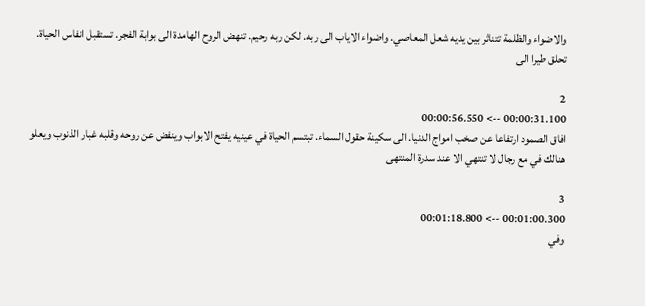والاضواء والظلمة تتناثر بين يديه شعل المعاصي. واضواء الاياب الى ربه. لكن ربه رحيم. تنهض الروح الهامدة الى بوابة الفجر. تستقبل انفاس الحياة. تحلق طيرا الى

2
00:00:31.100 --> 00:00:56.550
افاق الصمود ارتفاعا عن صخب امواج الدنيا. الى سكينة حقول السماء. تبتسم الحياة في عينيه يفتح الابواب وينفض عن روحه وقلبه غبار الذنوب ويعلو هنالك في مع رجال لا تنتهي الا عند سدرة المنتهى

3
00:01:00.300 --> 00:01:18.800
وفي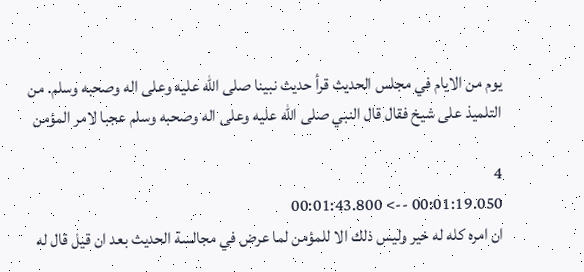يوم من الايام في مجلس الحديث قرأ حديث نبينا صلى الله عليه وعلى اله وصحبه وسلم. من التلميذ على شيخ فقال قال النبي صلى الله عليه وعلى اله وصحبه وسلم عجبا لامر المؤمن

4
00:01:19.050 --> 00:01:43.800
ان امره كله له خير وليس ذلك الا للمؤمن لما عرض في مجالسة الحديث بعد ان قيل قال له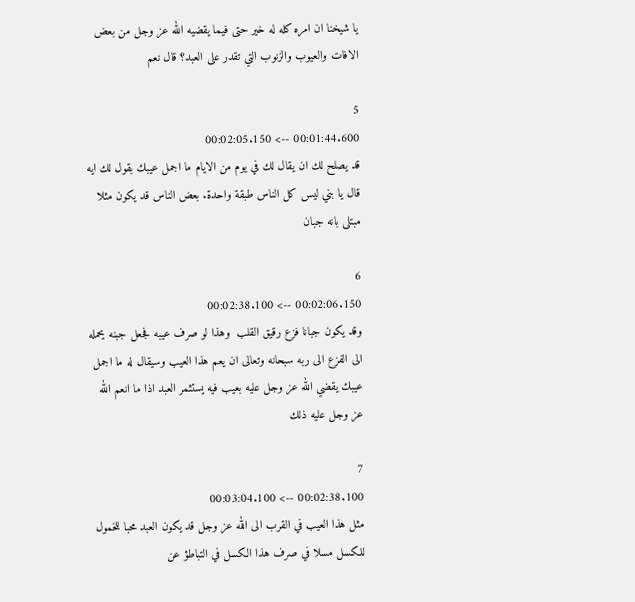يا شيخنا ان امره كله له خير حتى فيما يقضيه الله عز وجل من بعض الافات والعيوب والزنوب التي تقدر على العبد؟ قال نعم

5
00:01:44.600 --> 00:02:05.150
قد يصلح لك ان يقال لك في يوم من الايام ما اجمل عيبك بقول لك ايه قال يا بني ليس كل الناس طبقة واحدة. بعض الناس قد يكون مثلا مبتلى بانه جبان

6
00:02:06.150 --> 00:02:38.100
وقد يكون جبانا فزع رقيق القلب  وهذا لو صرف عيبه فجعل جبنه يحمله الى الفزع الى ربه سبحانه وتعالى ان يعم هذا العيب وسيقال له ما اجمل عيبك يقضي الله عز وجل عليه بعيب فيه يستثمر العبد اذا ما انعم الله عز وجل عليه ذلك

7
00:02:38.100 --> 00:03:04.100
مثل هذا العيب في القرب الى الله عز وجل قد يكون العبد محبا للخمول للكسل مسلا في صرف هذا الكسل في التباطؤ عن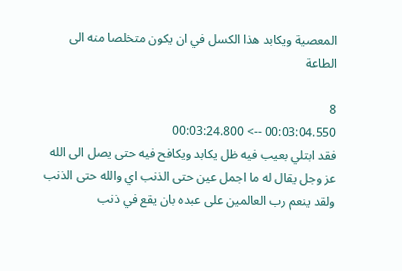المعصية ويكابد هذا الكسل في ان يكون متخلصا منه الى الطاعة

8
00:03:04.550 --> 00:03:24.800
فقد ابتلي بعيب فيه ظل يكابد ويكافح فيه حتى يصل الى الله عز وجل يقال له ما اجمل عين حتى الذنب اي والله حتى الذنب ولقد ينعم رب العالمين على عبده بان يقع في ذنب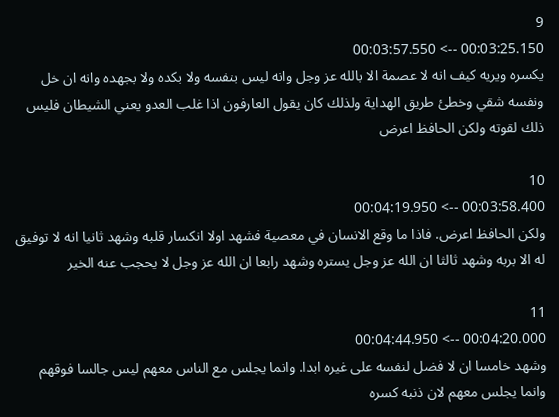9
00:03:25.150 --> 00:03:57.550
يكسره ويريه كيف انه لا عصمة الا بالله عز وجل وانه ليس بنفسه ولا بكده ولا بجهده وانه ان خل ونفسه شقي وخطئ طريق الهداية ولذلك كان يقول العارفون اذا غلب العدو يعني الشيطان فليس ذلك لقوته ولكن الحافظ اعرض

10
00:03:58.400 --> 00:04:19.950
ولكن الحافظ اعرض. فاذا ما وقع الانسان في معصية فشهد اولا انكسار قلبه وشهد ثانيا انه لا توفيق له الا بربه وشهد ثالثا ان الله عز وجل يستره وشهد رابعا ان الله عز وجل لا يحجب عنه الخير

11
00:04:20.000 --> 00:04:44.950
وشهد خامسا ان لا فضل لنفسه على غيره ابدا. وانما يجلس مع الناس معهم ليس جالسا فوقهم وانما يجلس معهم لان ذنبه كسره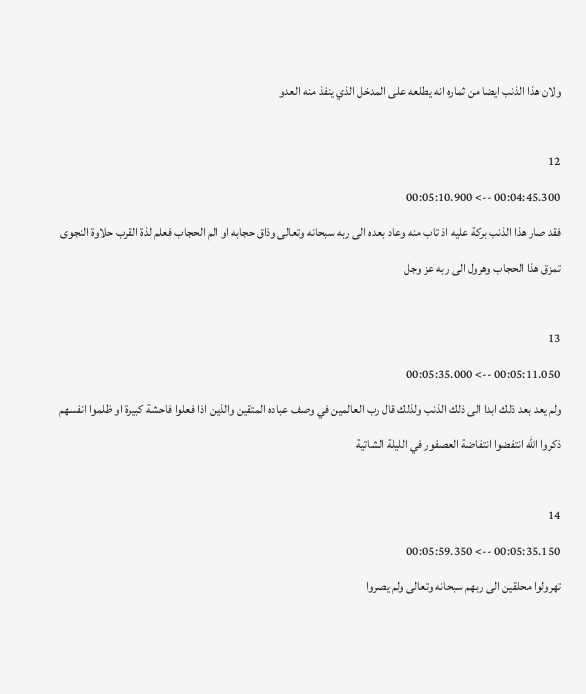ولان هذا الذنب ايضا من ثماره انه يطلعه على المدخل الذي ينفذ منه العدو

12
00:04:45.300 --> 00:05:10.900
فقد صار هذا الذنب بركة عليه اذ تاب منه وعاد بعده الى ربه سبحانه وتعالى وذاق حجابه او الم الحجاب فعلم لذة القرب حلاوة النجوى تمزق هذا الحجاب وهرول الى ربه عز وجل

13
00:05:11.050 --> 00:05:35.000
ولم يعد بعد ذلك ابدا الى ذلك الذنب ولذلك قال رب العالمين في وصف عباده المتقين والذين اذا فعلوا فاحشة كبيرة او ظلموا انفسهم ذكروا الله انتفضوا انتفاضة العصفور في الليلة الشاتية

14
00:05:35.150 --> 00:05:59.350
تهرولوا محلقين الى ربهم سبحانه وتعالى ولم يصروا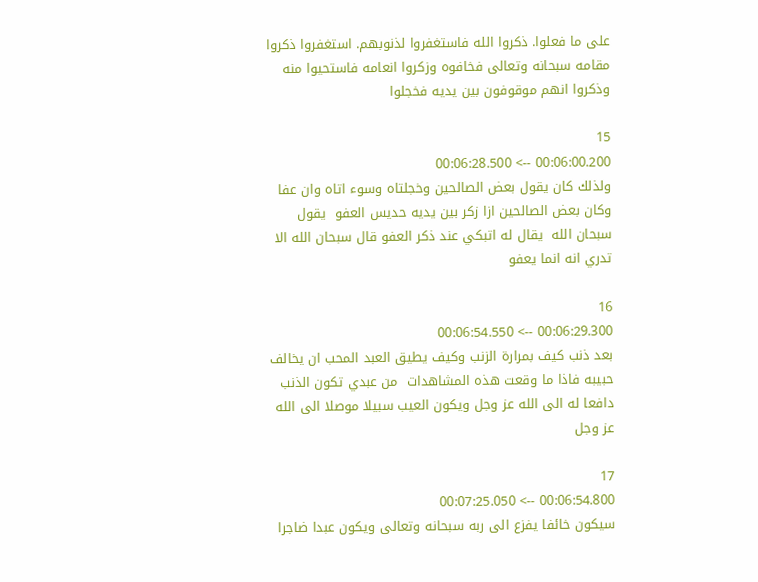على ما فعلوا. ذكروا الله فاستغفروا لذنوبهم. استغفروا ذكروا مقامه سبحانه وتعالى فخافوه وزكروا انعامه فاستحيوا منه وذكروا انهم موقوفون بين يديه فخجلوا

15
00:06:00.200 --> 00:06:28.500
ولذلك كان يقول بعض الصالحين وخجلتاه وسوء اتاه وان عفا وكان بعض الصالحين ازا زكر بين يديه حديس العفو  يقول سبحان الله  يقال له اتبكي عند ذكر العفو قال سبحان الله الا تدري انه انما يعفو

16
00:06:29.300 --> 00:06:54.550
بعد ذنب كيف بمرارة الزنب وكيف يطيق العبد المحب ان يخالف حبيبه فاذا ما وقعت هذه المشاهدات  من عبدي تكون الذنب دافعا له الى الله عز وجل ويكون العيب سبيلا موصلا الى الله عز وجل

17
00:06:54.800 --> 00:07:25.050
سيكون خائفا يفزع الى ربه سبحانه وتعالى ويكون عبدا ضاجرا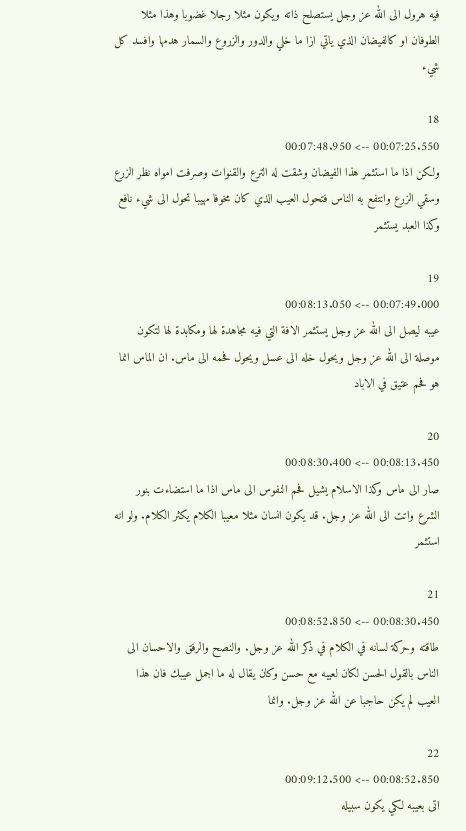فيه هرول الى الله عز وجل يستصلح ذاته ويكون مثلا رجلا غضوبا وهذا مثلا الطوفان او كالفيضان الذي ياتي ازا ما خلي والدور والزروع والسمار هدمها وافسد كل شيء

18
00:07:25.550 --> 00:07:48.950
ولكن اذا ما استثمر هذا الفيضان وشقت له الترع والقنوات وصرفت امواه نظر الزرع وسقي الزرع وانتفع به الناس فتحول العيب الذي كان مخوفا مهيبا تحول الى شيء نافع وكذا العبد يستثمر

19
00:07:49.000 --> 00:08:13.050
عيبه ليصل الى الله عز وجل يستثمر الافة التي فيه مجاهدة لها ومكابدة لها لتكون موصلة الى الله عز وجل ويحول خله الى عسل ويحول فحمه الى ماس. ان الماس انما هو فحم عتيق في الاباد

20
00:08:13.450 --> 00:08:30.400
صار الى ماس وكذا الاسلام يشيل فحم النفوس الى ماس اذا ما استضاءت بنور الشرع واتت الى الله عز وجل. قد يكون انسان مثلا معيبا الكلام يكثر الكلام. ولو انه استثمر

21
00:08:30.450 --> 00:08:52.850
طاقته وحركة لسانه في الكلام في ذكر الله عز وجل. والنصح والرفق والاحسان الى الناس بالقول الحسن لكان لعيبه مع حسن وكان يقال له ما اجمل عيبك فان هذا العيب لم يكن حاجبا عن الله عز وجل. وانما

22
00:08:52.850 --> 00:09:12.500
اتى بعيبه لكي يكون سبيله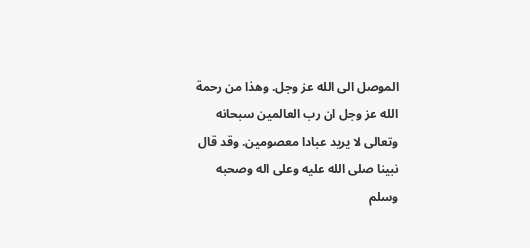الموصل الى الله عز وجل. وهذا من رحمة الله عز وجل ان رب العالمين سبحانه وتعالى لا يريد عبادا معصومين. وقد قال نبينا صلى الله عليه وعلى اله وصحبه وسلم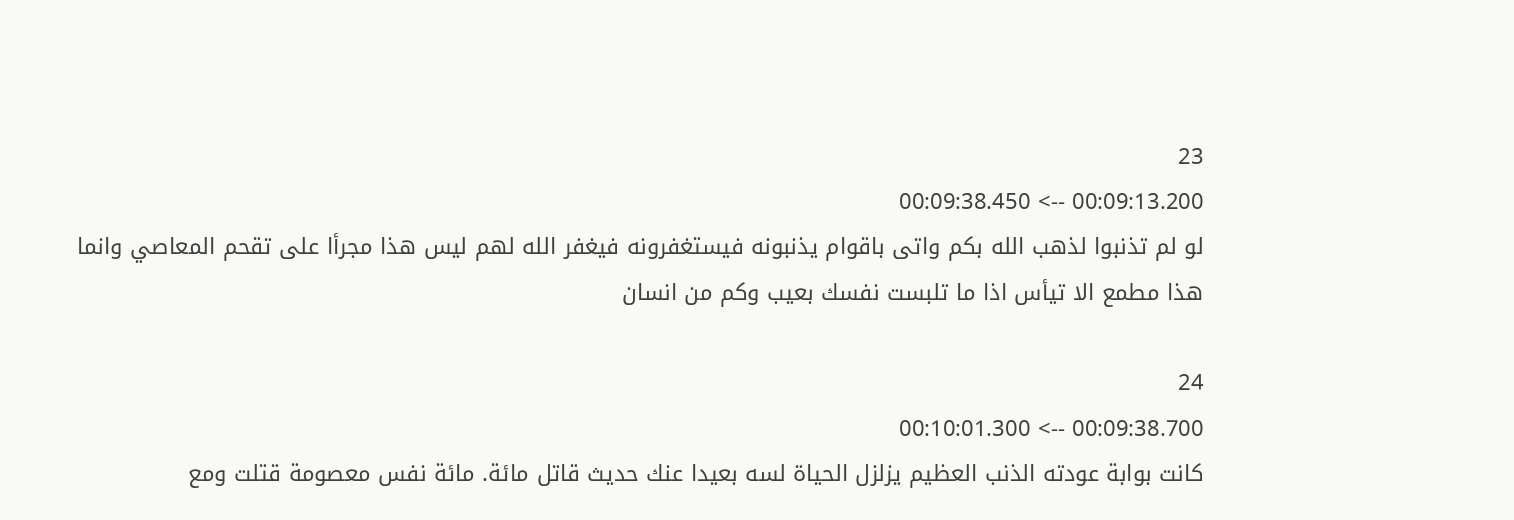23
00:09:13.200 --> 00:09:38.450
لو لم تذنبوا لذهب الله بكم واتى باقوام يذنبونه فيستغفرونه فيغفر الله لهم ليس هذا مجرأا على تقحم المعاصي وانما هذا مطمع الا تيأس اذا ما تلبست نفسك بعيب وكم من انسان

24
00:09:38.700 --> 00:10:01.300
كانت بوابة عودته الذنب العظيم يزلزل الحياة لسه بعيدا عنك حديث قاتل مائة. مائة نفس معصومة قتلت ومع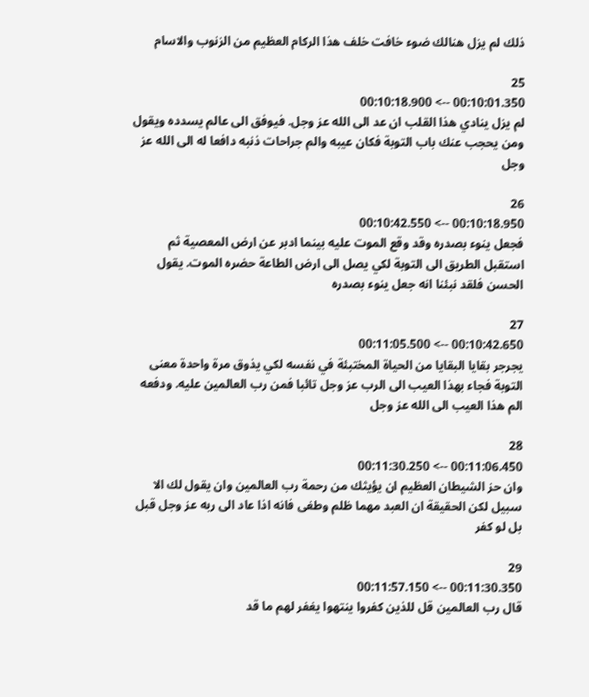ذلك لم يزل هنالك ضوء خافت خلف هذا الركام العظيم من الزنوب والاسام

25
00:10:01.350 --> 00:10:18.900
لم يزل ينادي هذا القلب ان عد الى الله عز وجل. فيوفق الى عالم يسدده ويقول ومن يحجب عنك باب التوبة فكان عيبه والم جراحات ذنبه دافعا له الى الله عز وجل

26
00:10:18.950 --> 00:10:42.550
فجعل ينوء بصدره وقد وقع الموت عليه بينما ادبر عن ارض المعصية ثم استقبل الطريق الى التوبة لكي يصل الى ارض الطاعة حضره الموت. يقول الحسن فلقد نبئنا انه جعل ينوء بصدره

27
00:10:42.650 --> 00:11:05.500
يجرجر بقايا البقايا من الحياة المختبئة في نفسه لكي يذوق مرة واحدة معنى التوبة فجاء بهذا العيب الى الرب عز وجل تائبا فمن رب العالمين عليه. ودفعه الم هذا العيب الى الله عز وجل

28
00:11:06.450 --> 00:11:30.250
وان حز الشيطان العظيم ان يؤيثك من رحمة رب العالمين وان يقول لك الا سبيل لكن الحقيقة ان العبد مهما ظلم وطغى فانه اذا عاد الى ربه عز وجل قبل بل لو كفر

29
00:11:30.350 --> 00:11:57.150
قال رب العالمين قل للذين كفروا ينتهوا يغفر لهم ما قد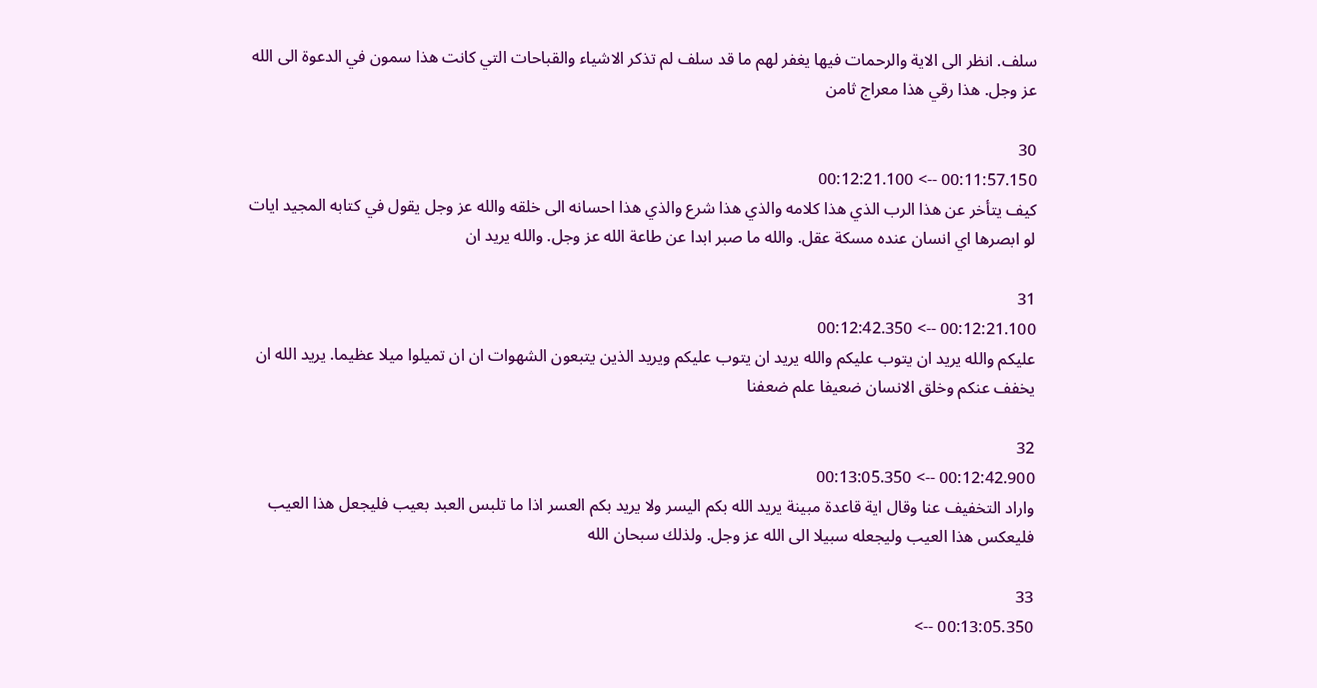سلف. انظر الى الاية والرحمات فيها يغفر لهم ما قد سلف لم تذكر الاشياء والقباحات التي كانت هذا سمون في الدعوة الى الله عز وجل. هذا رقي هذا معراج ثامن

30
00:11:57.150 --> 00:12:21.100
كيف يتأخر عن هذا الرب الذي هذا كلامه والذي هذا شرع والذي هذا احسانه الى خلقه والله عز وجل يقول في كتابه المجيد ايات لو ابصرها اي انسان عنده مسكة عقل. والله ما صبر ابدا عن طاعة الله عز وجل. والله يريد ان

31
00:12:21.100 --> 00:12:42.350
عليكم والله يريد ان يتوب عليكم والله يريد ان يتوب عليكم ويريد الذين يتبعون الشهوات ان ان تميلوا ميلا عظيما. يريد الله ان يخفف عنكم وخلق الانسان ضعيفا علم ضعفنا

32
00:12:42.900 --> 00:13:05.350
واراد التخفيف عنا وقال اية قاعدة مبينة يريد الله بكم اليسر ولا يريد بكم العسر اذا ما تلبس العبد بعيب فليجعل هذا العيب فليعكس هذا العيب وليجعله سبيلا الى الله عز وجل. ولذلك سبحان الله

33
00:13:05.350 -->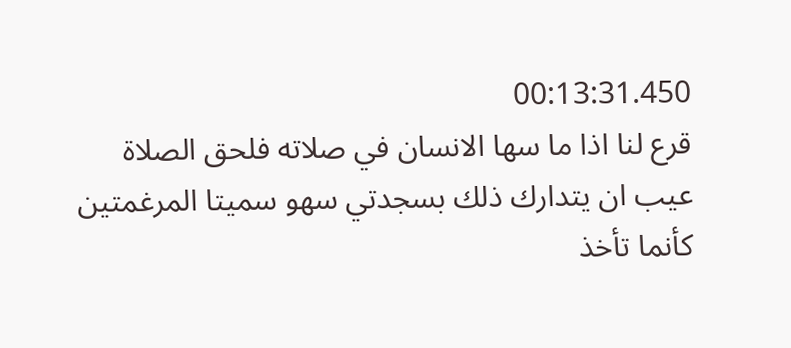00:13:31.450
قرع لنا اذا ما سها الانسان في صلاته فلحق الصلاة عيب ان يتدارك ذلك بسجدتي سهو سميتا المرغمتين كأنما تأخذ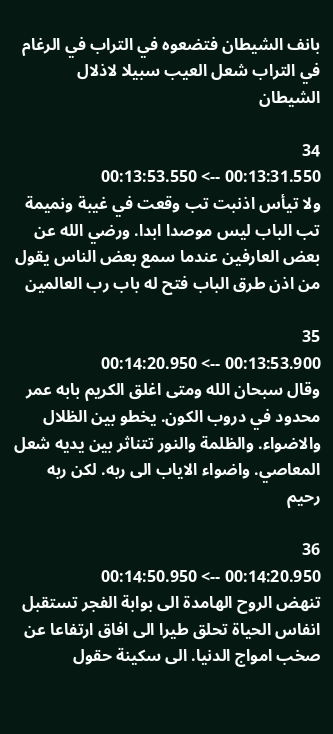بانف الشيطان فتضعوه في التراب في الرغام في التراب شعل العيب سبيلا لاذلال الشيطان

34
00:13:31.550 --> 00:13:53.550
ولا تيأس اذنبت تب وقعت في غيبة ونميمة تب الباب ليس موصدا ابدا. ورضي الله عن بعض العارفين عندما سمع بعض الناس يقول من اذن طرق الباب فتح له باب رب العالمين

35
00:13:53.900 --> 00:14:20.950
وقال سبحان الله ومتى اغلق الكريم بابه عمر محدود في دروب الكون. يخطو بين الظلال والاضواء. والظلمة والنور تتناثر بين يديه شعل المعاصي. واضواء الاياب الى ربه. لكن ربه رحيم

36
00:14:20.950 --> 00:14:50.950
تنهض الروح الهامدة الى بوابة الفجر تستقبل انفاس الحياة تحلق طيرا الى افاق ارتفاعا عن صخب امواج الدنيا. الى سكينة حقول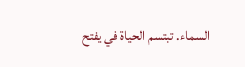السماء. تبتسم الحياة في يفتح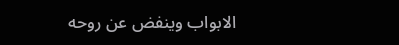الابواب وينفض عن روحه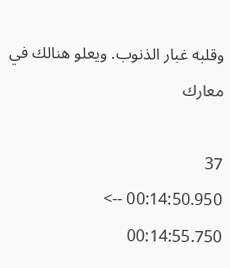وقلبه غبار الذنوب. ويعلو هنالك في معارك

37
00:14:50.950 --> 00:14:55.750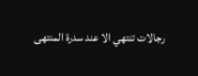رجالات تنتهي الا عند سدرة المنتهى